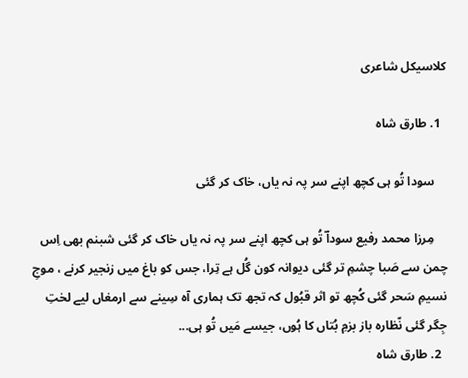کلاسیکل شاعری

  1. طارق شاہ

    سودا تُو ہی کچھ اپنے سر پہ نہ یاں، خاک کر گئی

    مِرزا محمد رفیع سوداؔ تُو ہی کچھ اپنے سر پہ نہ یاں خاک کر گئی شبنم بھی اِس چمن سے صَبا چشمِ تر گئی دیوانہ کون گُل ہے تِرا، جس کو باغ میں زنجیر کرنے ، موجِ نسیمِ سَحر گئی کُچھ تو اثر قبُول کہ تجھ تک ہماری آہ سِینے سے ارمغاں لیے لختِ جِگر گئی نّظارہ باز بزمِ بُتاں کا ہُوں، جیسے مَیں تُو ہی...
  2. طارق شاہ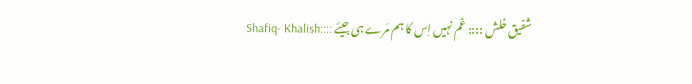شفیق خلش :::: غم نہیں اِس کا ہم مَرے ہی جیئے ::::Shafiq- Khalish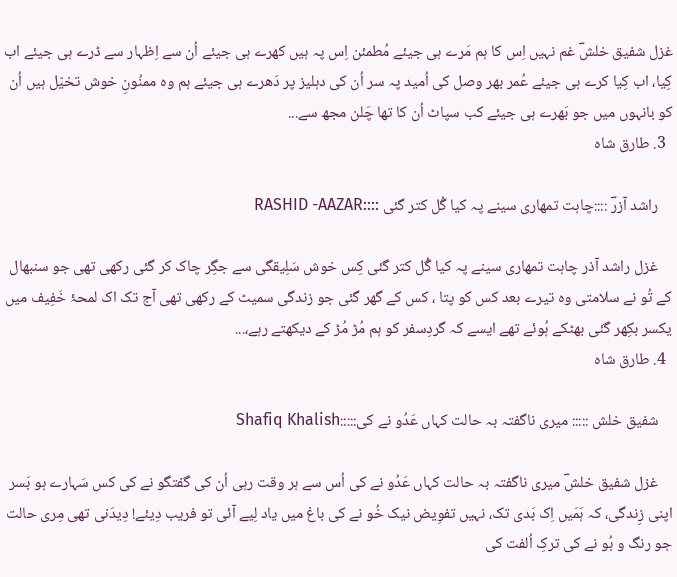غزل شفیق خلشؔ غم نہیں اِس کا ہم مَرے ہی جیئے مُطمئن اِس پہ ہیں کھرے ہی جیئے اُن سے اِظہار سے ڈرے ہی جیئے اب کِیا، اب کِیا کرے ہی جیئے عُمر بھر وصل کی اُمید پہ سر اُن کی دہلیز پر دَھرے ہی جیئے ہم وہ ممنُونِ خوش تخیّل ہیں اُن کو بانہوں میں جو بَھرے ہی جیئے کب سپاٹ اُن کا تھا چَلن مجھ سے...
  3. طارق شاہ

    راشد آزرؔ ::::چاہت تمھاری سینے پہ کیا گُل کتر گئی ::::RASHID -AAZAR

    غزل راشد آذر چاہت تمھاری سینے پہ کیا گُل کتر گئی کِس خوش سَلِیقگی سے جگِر چاک کر گئی رکھی تھی جو سنبھال کے تُو نے سلامتی وہ تیرے بعد کس کو پتا ، کس کے گھر گئی جو زندگی سمیٹ کے رکھی تھی آج تک اک لمحۂ خَفِیف میں یکسر بکِھر گئی بھٹکے ہُوئے تھے ایسے کہ گردِسفر کو ہم مُڑ مُڑ کے دیکھتے رہے،...
  4. طارق شاہ

    شفیق خلش ::::: میری ناگفتہ بہ حالت کہاں عَدُو نے کی:::::Shafiq Khalish

    غزل شفیق خلشؔ میری ناگفتہ بہ حالت کہاں عَدُو نے کی اُس سے ہر وقت رہی اُن کی گفتگو نے کی کس سَہارے ہو بَسر اپنی زِندگی، کہ ہَمَیں اِک بَدی تک، نہیں تفوِیض نیک خُو نے کی باغ میں یاد لِیے آئی تو فریب دِیئے! دِیدَنی تھی مِری حالت جو رنگ و بُو نے کی ترکِ اُلفت کی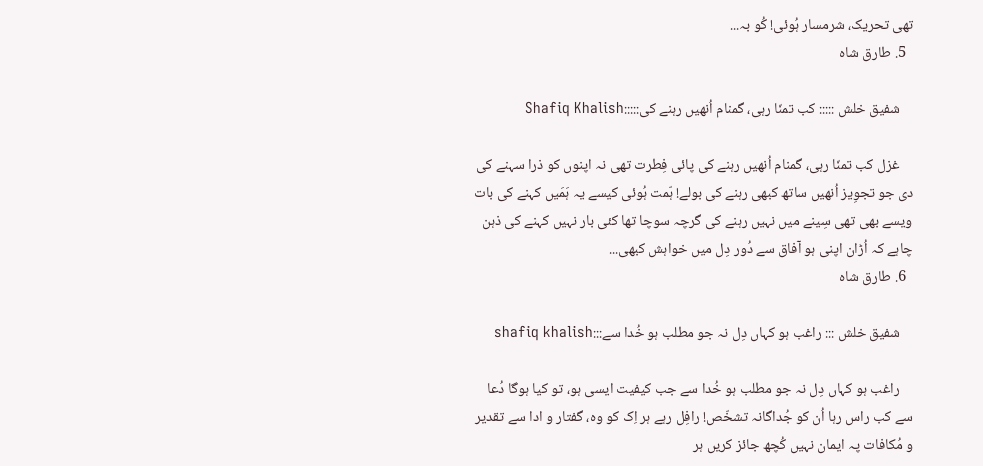تھی تحریک، شرمسار ہُوئی! کُو بہ...
  5. طارق شاہ

    شفیق خلش ::::: کب تمنّا رہی، گمنام اُنھیں رہنے کی:::::Shafiq Khalish

    غزل کب تمنّا رہی، گمنام اُنھیں رہنے کی پائی فِطرت تھی نہ اپنوں کو ذرا سہنے کی دی جو تجوِیز اُنھیں ساتھ کبھی رہنے کی بولے! ہّمت ہُوئی کیسے یہ ہَمَیں کہنے کی بات ویسے بھی تھی سِینے میں نہیں رہنے کی گرچہ سوچا تھا کئی بار نہیں کہنے کی ذہن چاہے کہ اُڑان اپنی ہو آفاق سے دُور دِل میں خواہش کبھی...
  6. طارق شاہ

    شفیق خلش ::: راغب ہو کہاں دِل نہ جو مطلب ہو خُدا سے:::shafiq khalish

    راغب ہو کہاں دِل نہ جو مطلب ہو خُدا سے جب کیفیت ایسی ہو، تو کیا ہوگا دُعا سے کب راس رہا اُن کو جُداگانہ تشخّص! رافِل رہے ہر اِک کو وہ، گفتار و ادا سے تقدیر و مُکافات پہ ایمان نہیں کُچھ جائز کریں ہر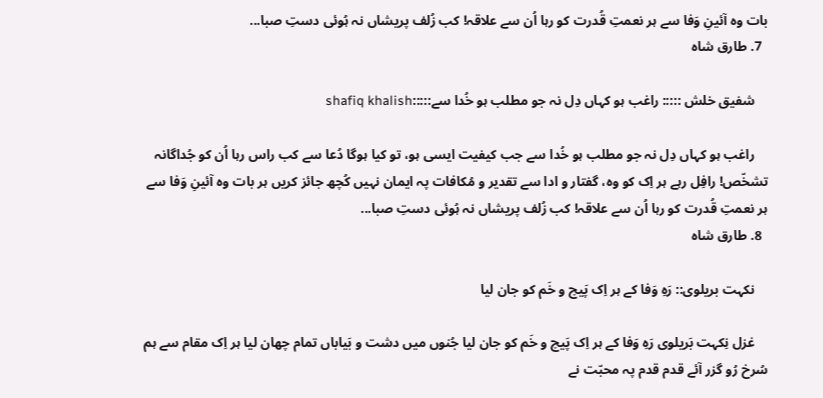بات وہ آئینِ وَفا سے ہر نعمتِ قُدرت کو رہا اُن سے علاقہ! کب زُلف پریشاں نہ ہُوئی دستِ صبا...
  7. طارق شاہ

    شفیق خلش ::::: راغب ہو کہاں دِل نہ جو مطلب ہو خُدا سے:::::shafiq khalish

    راغب ہو کہاں دِل نہ جو مطلب ہو خُدا سے جب کیفیت ایسی ہو، تو کیا ہوگا دُعا سے کب راس رہا اُن کو جُداگانہ تشخّص! رافِل رہے ہر اِک کو وہ، گفتار و ادا سے تقدیر و مُکافات پہ ایمان نہیں کُچھ جائز کریں ہر بات وہ آئینِ وَفا سے ہر نعمتِ قُدرت کو رہا اُن سے علاقہ! کب زُلف پریشاں نہ ہُوئی دستِ صبا...
  8. طارق شاہ

    نکہت بریلوی:: رَہِ وَفا کے ہر اِک پَیچ و خَم کو جان لیا

    غزل نِکہت بَریلوی رَہِ وَفا کے ہر اِک پَیچ و خَم کو جان لیا جُنوں میں دشت و بَیاباں تمام چھان لیا ہر اِک مقام سے ہم سُرخ رُو گزر آئے قدم قدم پہ محبّت نے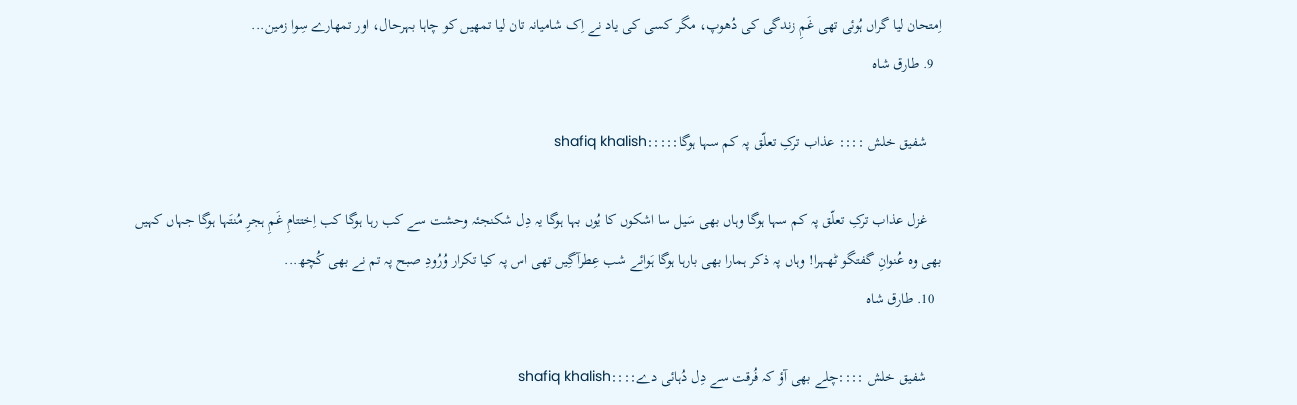اِمتحان لیا گراں ہُوئی تھی غَمِ زندگی کی دُھوپ، مگر کسی کی یاد نے اِک شامیانہ تان لیا تمھیں کو چاہا بہرحال، اور تمھارے سِوا زمین...
  9. طارق شاہ

    شفیق خلش :::: عذاب ترکِ تعلّق پہ کم سہا ہوگا:::::shafiq khalish

    غزل عذاب ترکِ تعلّق پہ کم سہا ہوگا وہاں بھی سَیل سا اشکوں کا یُوں بہا ہوگا یہ دِل شکنجئہ وحشت سے کب رہا ہوگا کب اِختتامِ غَمِ ہجرِ مُنتَہا ہوگا جہاں کہیں بھی وہ عُنوانِ گفتگو ٹھہرا! وہاں پہ ذکر ہمارا بھی بارہا ہوگا ہَوائے شب عِطرآگِیں تھی اس پہ کیا تکرار وُرُودِ صبح پہ تم نے بھی کُچھ...
  10. طارق شاہ

    شفیق خلش ::::چلے بھی آؤ کہ فُرقت سے دِل دُہائی دے::::shafiq khalish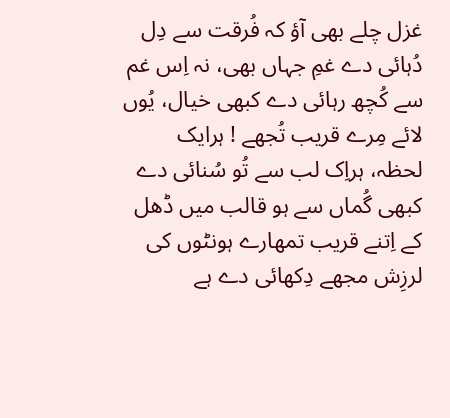غزل چلے بھی آؤ کہ فُرقت سے دِل دُہائی دے غمِ جہاں بھی، نہ اِس غم سے کُچھ رہائی دے کبھی خیال، یُوں لائے مِرے قریب تُجھے ! ہرایک لحظہ، ہراِک لب سے تُو سُنائی دے کبھی گُماں سے ہو قالب میں ڈھل کے اِتنے قریب تمھارے ہونٹوں کی لرزِش مجھے دِکھائی دے ہے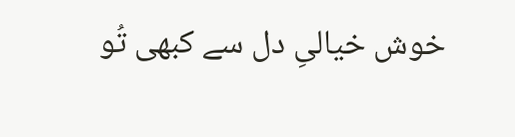خوش خیالیِ دل سے کبھی تُو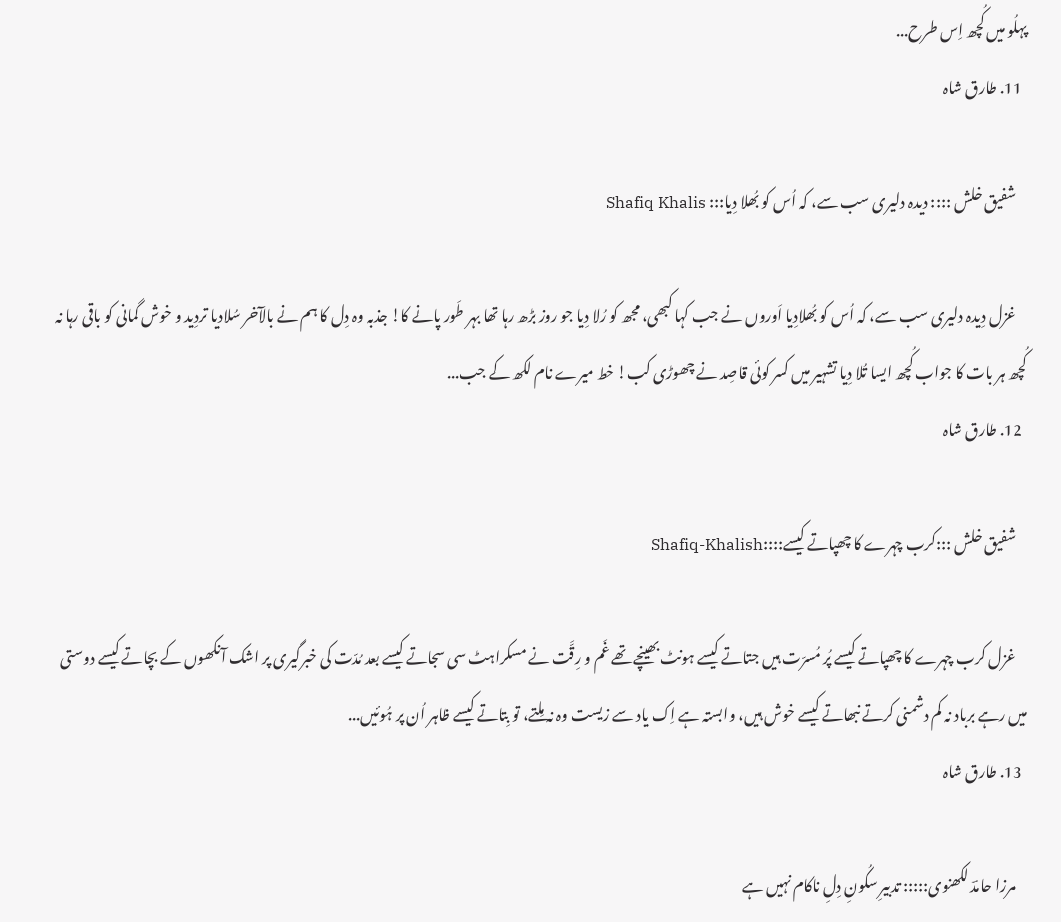پہلُو میں کُچھ اِس طرح...
  11. طارق شاہ

    شفیق خلش :::: دیدہ دلیری سب سے، کہ اُس کو بُھلا دِیا::: Shafiq Khalis

    غزل دِیدہ دلیری سب سے، کہ اُس کو بُھلادِیا اَوروں نے جب کہا کبھی، مجھ کو رُلا دِیا جو روز بڑھ رہا تھا بہر طَور پانے کا! جذبہ وہ دِل کا ہم نے بالآخر سُلادیا تردِید و خوش گمانی کو باقی رہا نہ کُچھ ہر بات کا جواب کُچھ ایسا تُلا دِیا تشہیر میں کسر کوئی قاصِد نے چھوڑی کب! خط میرے نام لکھ کے جب...
  12. طارق شاہ

    شفیق خلش :::کرب چہرے کا چھپاتے کیسے::::Shafiq-Khalish

    غزل کرب چہرے کا چھپاتے کیسے پُر مُسرّت ہیں جتاتے کیسے ہونٹ بھینچے تھے غَم و رِقَّت نے مسکراہٹ سی سجاتے کیسے بعد مُدّت کی خبرگیری پر اشک آنکھوں کے بچاتے کیسے دوستی میں رہے برباد نہ کم دشمنی کرتے نبھاتے کیسے خوش ہیں، وابستہ ہے اِک یاد سے زیست وہ نہ مِلتے، تو بِتاتے کیسے ظاہر اُن پر ہُوئیں...
  13. طارق شاہ

    مرزا حامدؔ لکھنوی::::: تدبیرِ سکُونِ دِلِ ناکام نہیں ہے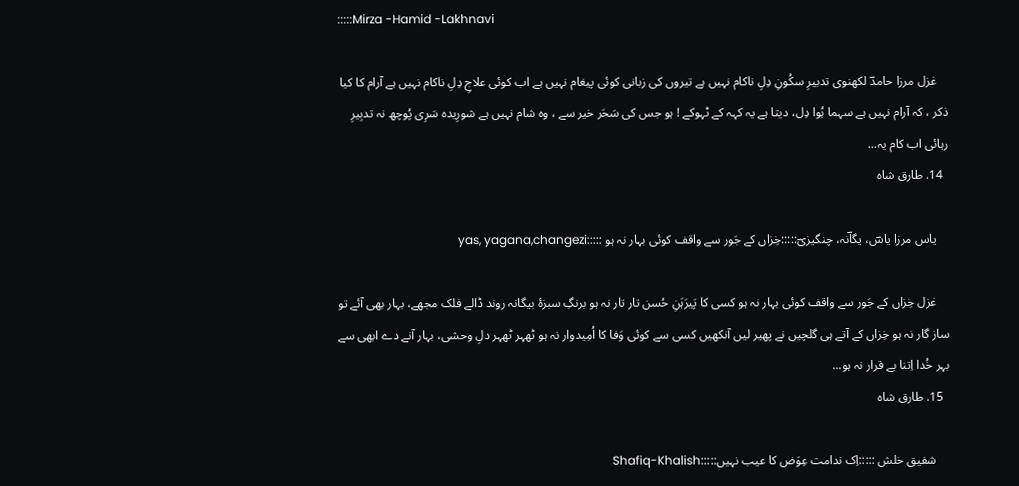:::::Mirza -Hamid -Lakhnavi

    غزل مرزا حامدؔ لکھنوی تدبیرِ سکُونِ دِلِ ناکام نہیں ہے تیروں کی زبانی کوئی پیغام نہیں ہے اب کوئی علاجِ دِلِ ناکام نہیں ہے آرام کا کیا ذکر ، کہ آرام نہیں ہے سہما ہُوا دِل، دیتا ہے یہ کہہ کے ٹہوکے ! ہو جس کی سَحَر خیر سے ، وہ شام نہیں ہے شورِیدہ سَرِی پُوچھ نہ تدبِیرِ رہائی اب کام یہ...
  14. طارق شاہ

    یاس مرزا یاسؔ، یگاؔنہ، چنگیزیؔ:::::خِزاں کے جَور سے واقف کوئی بہار نہ ہو :::::yas, yagana,changezi

    غزل خِزاں کے جَور سے واقف کوئی بہار نہ ہو کسی کا پَیرَہَنِ حُسن تار تار نہ ہو برنگِ سبزۂ بیگانہ روند ڈالے فلک مجھے، بہار بھی آئے تو ساز گار نہ ہو خِزاں کے آتے ہی گلچیں نے پھیر لیں آنکھیں کسی سے کوئی وَفا کا اُمِیدوار نہ ہو ٹھہر ٹھہر دلِ وحشی، بہار آنے دے ابھی سے بہر خُدا اِتنا بے قرار نہ ہو...
  15. طارق شاہ

    شفیق خلش :::::اِک ندامت عِوَض کا عیب نہیں:::::Shafiq-Khalish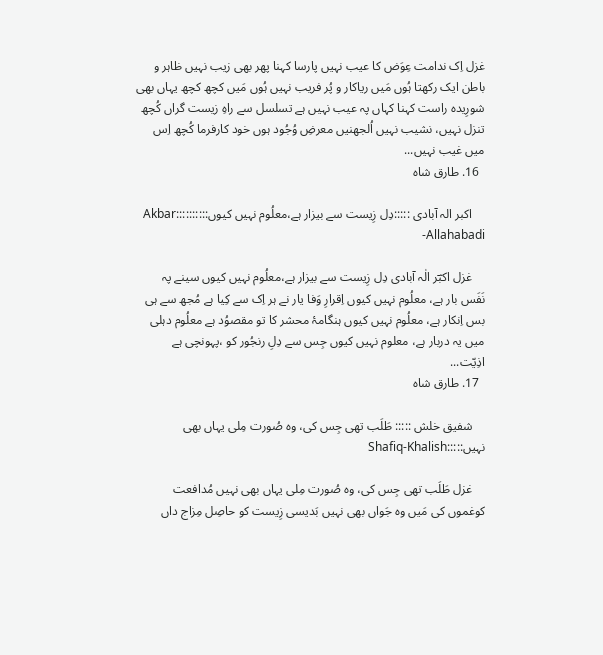غزل اِک ندامت عِوَض کا عیب نہیں پارسا کہنا پھر بھی زیب نہیں ظاہر و باطن ایک رکھتا ہُوں مَیں ریاکار و پُر فریب نہیں ہُوں مَیں کچھ کچھ یہاں بھی شورِیدہ راست کہنا کہاں پہ عیب نہیں ہے تسلسل سے راہِ زیست گراں کُچھ تنزل نہیں، نشیب نہیں اُلجھنیں معرضِ وُجُود ہوں خود کارفرما کُچھ اِس میں غیب نہیں...
  16. طارق شاہ

    اکبر الہ آبادی :::::دِل زِیست سے بیزار ہے،معلُوم نہیں کیوں::::::::::Akbar -Allahabadi

    غزل اکبؔر الٰہ آبادی دِل زِیست سے بیزار ہے،معلُوم نہیں کیوں سینے پہ نَفَس بار ہے، معلُوم نہیں کیوں اِقرارِ وَفا یار نے ہر اِک سے کِیا ہے مُجھ سے ہی بس اِنکار ہے، معلُوم نہیں کیوں ہنگامۂ محشر کا تو مقصوُد ہے معلُوم دہلی میں یہ دربار ہے، معلوم نہیں کیوں جِس سے دِلِ رنجُور کو ،پہونچی ہے اذِیّت...
  17. طارق شاہ

    شفیق خلش ::::: طَلَب تھی جِس کی، وہ صُورت مِلی یہاں بھی نہیں:::::Shafiq-Khalish

    غزل طَلَب تھی جِس کی، وہ صُورت مِلی یہاں بھی نہیں مُدافعت کوغموں کی مَیں وہ جَواں بھی نہیں بَدیسی زِیست کو حاصِل مِزاج داں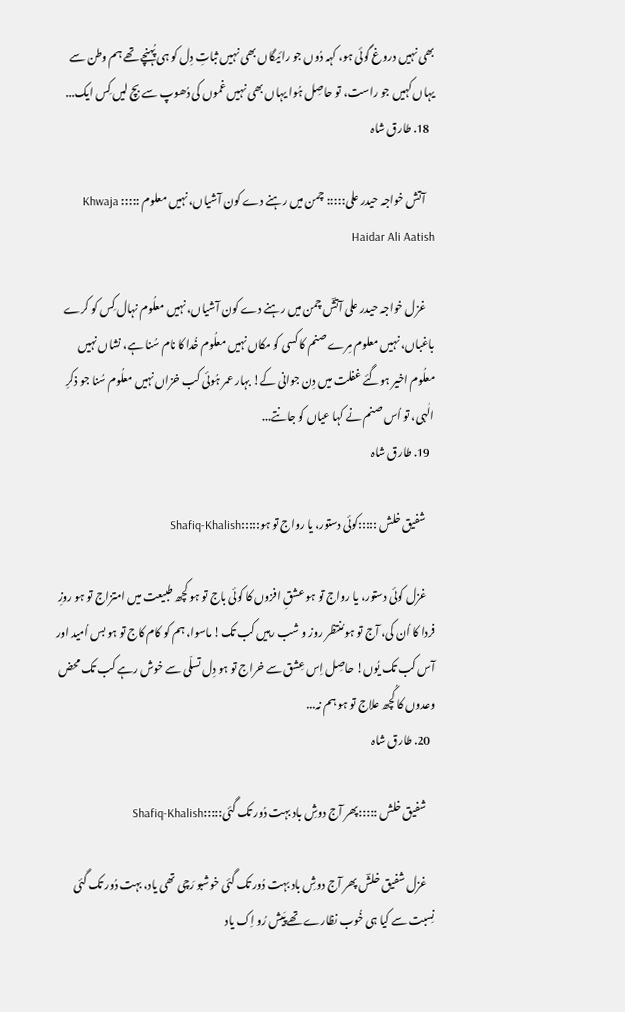بھی نہیں دروغ گوئی ہو، کہہ دُوں جو رائیگاں بھی نہیں ثباتِ دِل کو ہی پُہنچے تھے ہم وطن سے یہاں کہیں جو راست، تو حاصِل ہُوا یہاں بھی نہیں غموں کی دُھوپ سے بچ لیں کِس ایک...
  18. طارق شاہ

    آتش خواجہ حیدر علی::::: چمن میں رہنے دے کون آشیاں، نہیں معلوم ::::: Khwaja Haidar Ali Aatish

    غزل خواجہ حیدر علی آتشؔ چمن میں رہنے دے کون آشیاں، نہیں معلُوم نہال کِس کو کرے باغباں، نہیں معلوم مِرے صنم کا کسی کو مکاں نہیں معلُوم خُدا کا نام سُنا ہے، نشاں نہیں معلُوم اخیر ہوگئے غفلت میں دِن جوانی کے! بہار عمر ہُوئی کب خزاں نہیں معلُوم سُنا جو ذکرِ الٰہی، تو اُس صنم نے کہا عیاں کو جانتے...
  19. طارق شاہ

    شفیق خلش :::::کوئی دستور، یا رواج تو ہو:::::Shafiq-Khalish

    غزل کوئی دستور، یا رواج تو ہو عشقِ افزوں کا کوئی باج تو ہو کچھ طبیعت میں امتزاج تو ہو روزِ فردا کا اُن کی، آج تو ہو مُنتظر روز و شب رہیں کب تک! ماسوا، ہم کو کام کاج تو ہو بس اُمید اور آس کب تک یُوں! حاصِل اِس عِشق سے خراج تو ہو دِل تسلّی سے خوش رہے کب تک محض وعدوں کا کُچھ علاج تو ہو ہم نہ...
  20. طارق شاہ

    شفیق خلش :::::پھر آج دوشِ باد بہت دُور تک گئی:::::Shafiq-Khalish

    غزل شفیق خلشؔ پھر آج دوشِ باد بہت دُور تک گئی خوشبو رَچی تھی یاد، بہت دُور تک گئی نِسبت سے کیا ہی خُوب نظارے تھے پَیش رُو اِک یاد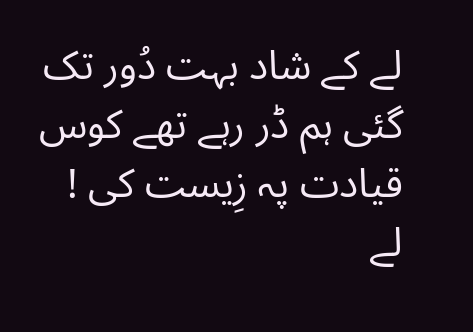لے کے شاد بہت دُور تک گئی ہم ڈر رہے تھے کوس قیادت پہ زِیست کی ! لے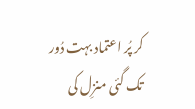کر پُر اعتماد بہت دُور تک گئی منزِل کی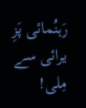رَہنُمائی پَزِ یرائی سے مِلی!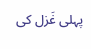پہلی غَزل کی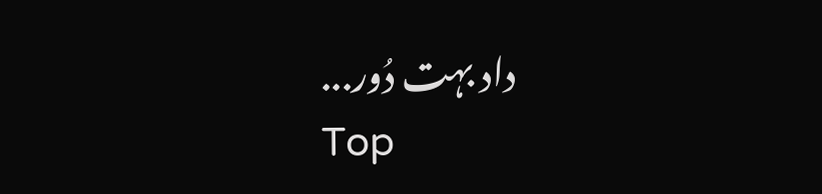داد بہت دُور...
Top